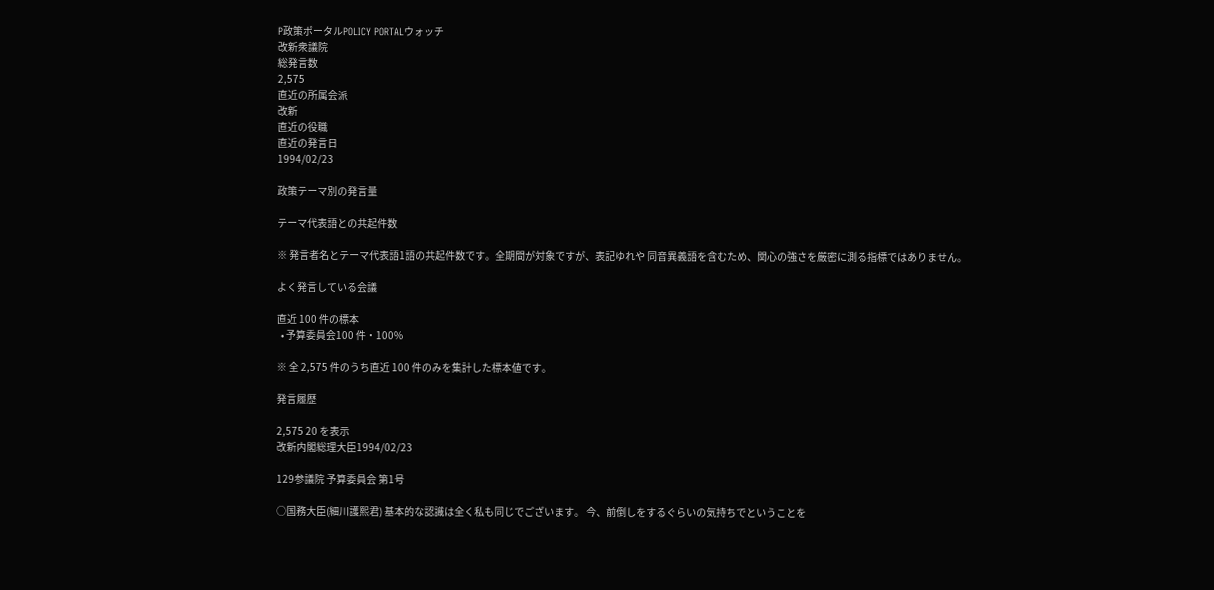P政策ポータルPOLICY PORTALウォッチ
改新衆議院
総発言数
2,575
直近の所属会派
改新
直近の役職
直近の発言日
1994/02/23

政策テーマ別の発言量

テーマ代表語との共起件数

※ 発言者名とテーマ代表語1語の共起件数です。全期間が対象ですが、表記ゆれや 同音異義語を含むため、関心の強さを厳密に測る指標ではありません。

よく発言している会議

直近 100 件の標本
  • 予算委員会100 件・100%

※ 全 2,575 件のうち直近 100 件のみを集計した標本値です。

発言履歴

2,575 20 を表示
改新内閣総理大臣1994/02/23

129参議院 予算委員会 第1号

○国務大臣(細川護熙君) 基本的な認識は全く私も同じでございます。 今、前倒しをするぐらいの気持ちでということを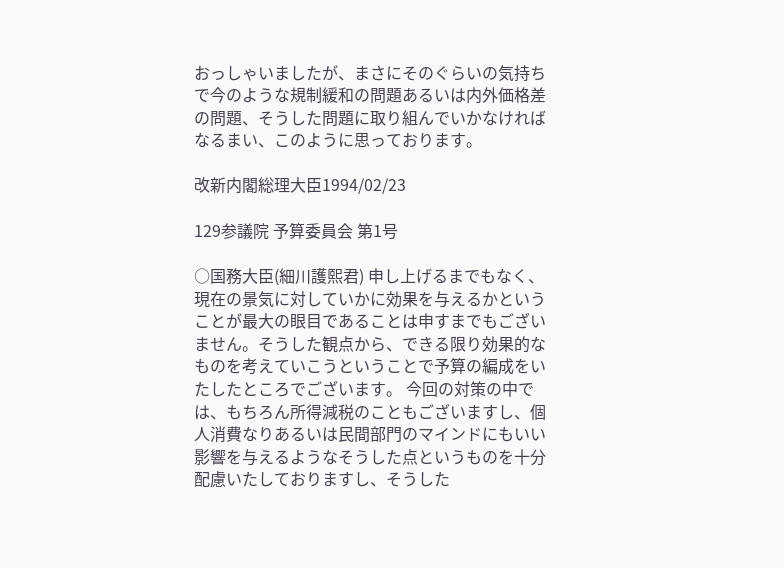おっしゃいましたが、まさにそのぐらいの気持ちで今のような規制緩和の問題あるいは内外価格差の問題、そうした問題に取り組んでいかなければなるまい、このように思っております。

改新内閣総理大臣1994/02/23

129参議院 予算委員会 第1号

○国務大臣(細川護熙君) 申し上げるまでもなく、現在の景気に対していかに効果を与えるかということが最大の眼目であることは申すまでもございません。そうした観点から、できる限り効果的なものを考えていこうということで予算の編成をいたしたところでございます。 今回の対策の中では、もちろん所得減税のこともございますし、個人消費なりあるいは民間部門のマインドにもいい影響を与えるようなそうした点というものを十分配慮いたしておりますし、そうした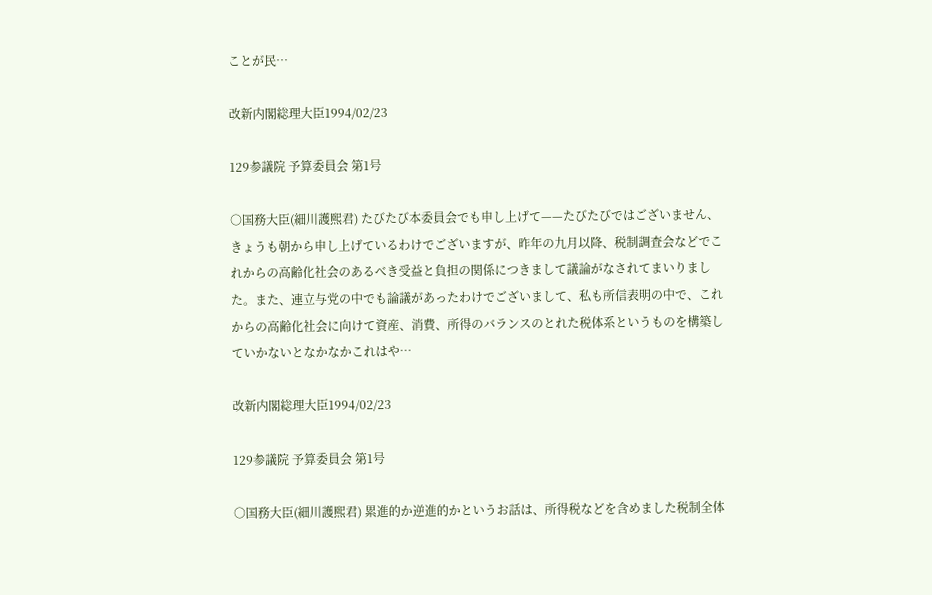ことが民…

改新内閣総理大臣1994/02/23

129参議院 予算委員会 第1号

○国務大臣(細川護熙君) たびたび本委員会でも申し上げて——たびたびではございません、きょうも朝から申し上げているわけでございますが、昨年の九月以降、税制調査会などでこれからの高齢化社会のあるべき受益と負担の関係につきまして議論がなされてまいりました。また、連立与党の中でも論議があったわけでございまして、私も所信表明の中で、これからの高齢化社会に向けて資産、消費、所得のバランスのとれた税体系というものを構築していかないとなかなかこれはや…

改新内閣総理大臣1994/02/23

129参議院 予算委員会 第1号

○国務大臣(細川護熙君) 累進的か逆進的かというお話は、所得税などを含めました税制全体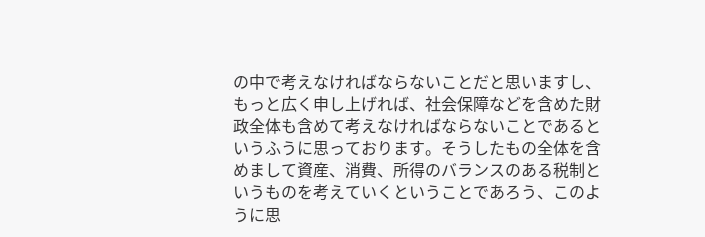の中で考えなければならないことだと思いますし、もっと広く申し上げれば、社会保障などを含めた財政全体も含めて考えなければならないことであるというふうに思っております。そうしたもの全体を含めまして資産、消費、所得のバランスのある税制というものを考えていくということであろう、このように思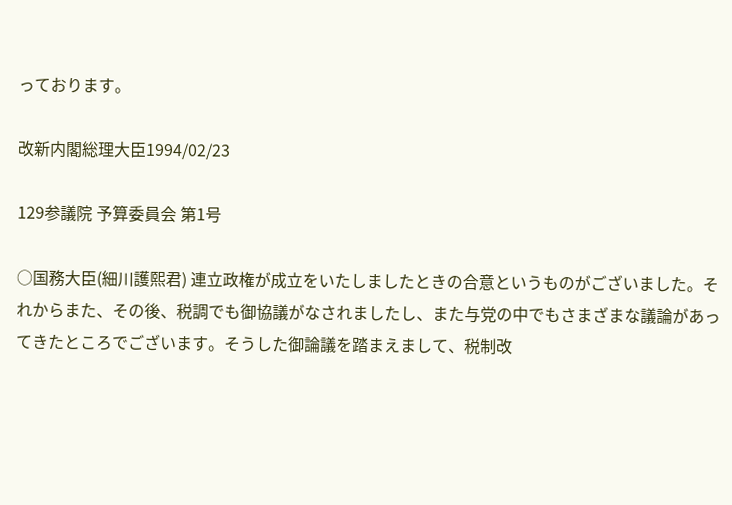っております。

改新内閣総理大臣1994/02/23

129参議院 予算委員会 第1号

○国務大臣(細川護熙君) 連立政権が成立をいたしましたときの合意というものがございました。それからまた、その後、税調でも御協議がなされましたし、また与党の中でもさまざまな議論があってきたところでございます。そうした御論議を踏まえまして、税制改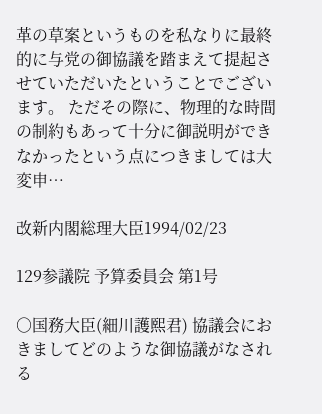革の草案というものを私なりに最終的に与党の御協議を踏まえて提起させていただいたということでございます。 ただその際に、物理的な時間の制約もあって十分に御説明ができなかったという点につきましては大変申…

改新内閣総理大臣1994/02/23

129参議院 予算委員会 第1号

○国務大臣(細川護熙君) 協議会におきましてどのような御協議がなされる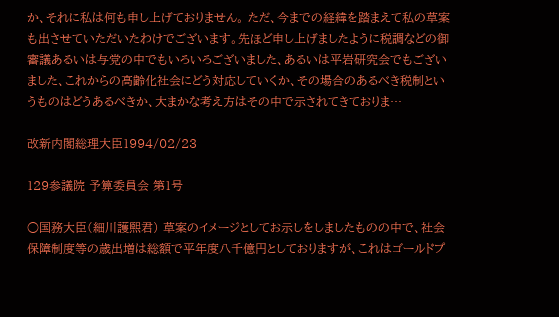か、それに私は何も申し上げておりません。 ただ、今までの経緯を踏まえて私の草案も出させていただいたわけでございます。先ほど申し上げましたように税調などの御審議あるいは与党の中でもいろいろございました、あるいは平岩研究会でもございました、これからの高齢化社会にどう対応していくか、その場合のあるべき税制というものはどうあるべきか、大まかな考え方はその中で示されてきておりま…

改新内閣総理大臣1994/02/23

129参議院 予算委員会 第1号

○国務大臣(細川護熙君) 草案のイメージとしてお示しをしましたものの中で、社会保障制度等の歳出増は総額で平年度八千億円としておりますが、これはゴールドプ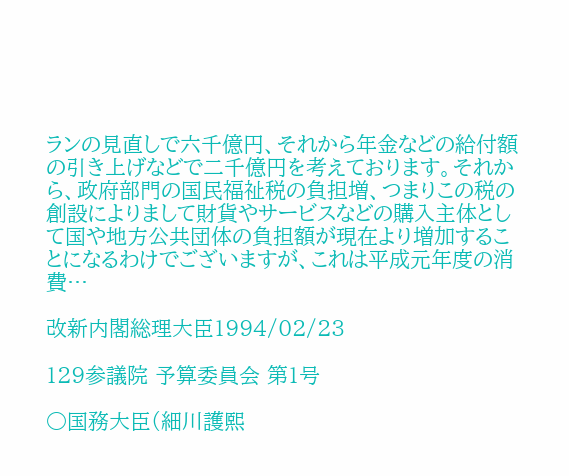ランの見直しで六千億円、それから年金などの給付額の引き上げなどで二千億円を考えております。それから、政府部門の国民福祉税の負担増、つまりこの税の創設によりまして財貨やサービスなどの購入主体として国や地方公共団体の負担額が現在より増加することになるわけでございますが、これは平成元年度の消費…

改新内閣総理大臣1994/02/23

129参議院 予算委員会 第1号

○国務大臣(細川護熙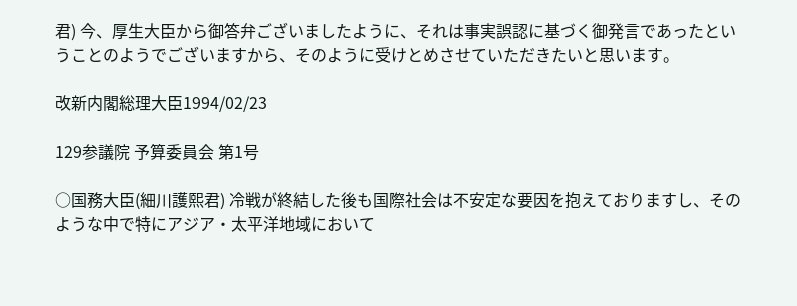君) 今、厚生大臣から御答弁ございましたように、それは事実誤認に基づく御発言であったということのようでございますから、そのように受けとめさせていただきたいと思います。

改新内閣総理大臣1994/02/23

129参議院 予算委員会 第1号

○国務大臣(細川護熙君) 冷戦が終結した後も国際社会は不安定な要因を抱えておりますし、そのような中で特にアジア・太平洋地域において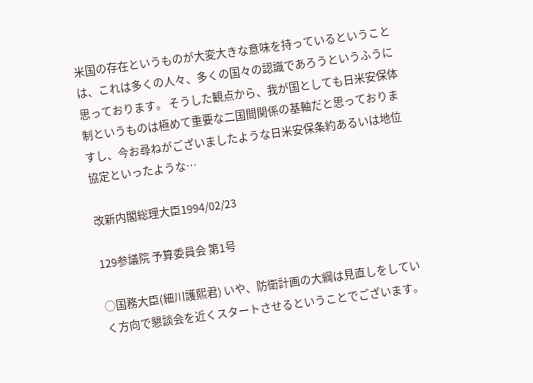米国の存在というものが大変大きな意味を持っているということは、これは多くの人々、多くの国々の認識であろうというふうに思っております。 そうした観点から、我が国としても日米安保体制というものは極めて重要な二国間関係の基軸だと思っておりますし、今お尋ねがございましたような日米安保条約あるいは地位協定といったような…

改新内閣総理大臣1994/02/23

129参議院 予算委員会 第1号

○国務大臣(細川護熙君) いや、防衛計画の大綱は見直しをしていく方向で懇談会を近くスタートさせるということでございます。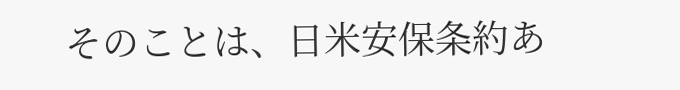そのことは、日米安保条約あ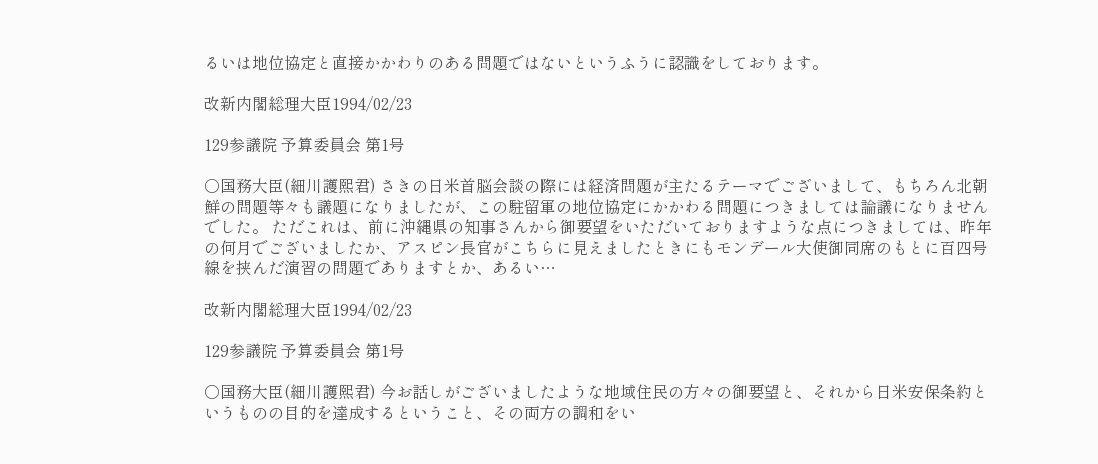るいは地位協定と直接かかわりのある問題ではないというふうに認識をしております。

改新内閣総理大臣1994/02/23

129参議院 予算委員会 第1号

○国務大臣(細川護熙君) さきの日米首脳会談の際には経済問題が主たるテーマでございまして、もちろん北朝鮮の問題等々も議題になりましたが、この駐留軍の地位協定にかかわる問題につきましては論議になりませんでした。 ただこれは、前に沖縄県の知事さんから御要望をいただいておりますような点につきましては、昨年の何月でございましたか、アスピン長官がこちらに見えましたときにもモンデール大使御同席のもとに百四号線を挟んだ演習の問題でありますとか、あるい…

改新内閣総理大臣1994/02/23

129参議院 予算委員会 第1号

○国務大臣(細川護熙君) 今お話しがございましたような地域住民の方々の御要望と、それから日米安保条約というものの目的を達成するということ、その両方の調和をい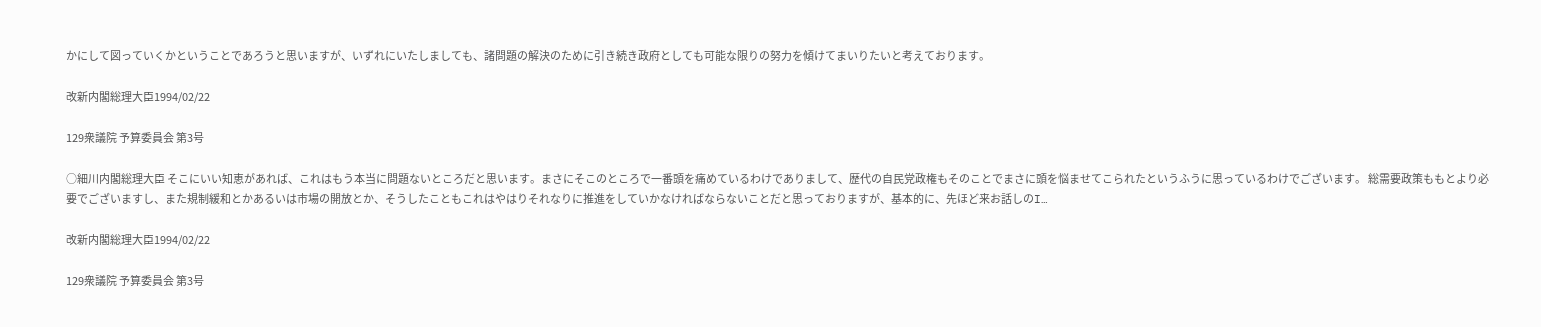かにして図っていくかということであろうと思いますが、いずれにいたしましても、諸問題の解決のために引き続き政府としても可能な限りの努力を傾けてまいりたいと考えております。

改新内閣総理大臣1994/02/22

129衆議院 予算委員会 第3号

○細川内閣総理大臣 そこにいい知恵があれば、これはもう本当に問題ないところだと思います。まさにそこのところで一番頭を痛めているわけでありまして、歴代の自民党政権もそのことでまさに頭を悩ませてこられたというふうに思っているわけでございます。 総需要政策ももとより必要でございますし、また規制緩和とかあるいは市場の開放とか、そうしたこともこれはやはりそれなりに推進をしていかなければならないことだと思っておりますが、基本的に、先ほど来お話しのI…

改新内閣総理大臣1994/02/22

129衆議院 予算委員会 第3号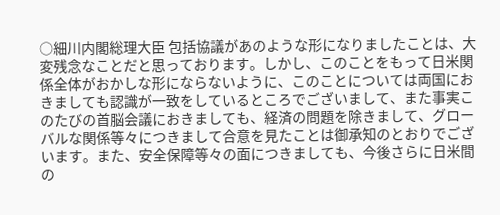○細川内閣総理大臣 包括協議があのような形になりましたことは、大変残念なことだと思っております。しかし、このことをもって日米関係全体がおかしな形にならないように、このことについては両国におきましても認識が一致をしているところでございまして、また事実このたびの首脳会議におきましても、経済の問題を除きまして、グローバルな関係等々につきまして合意を見たことは御承知のとおりでございます。また、安全保障等々の面につきましても、今後さらに日米間の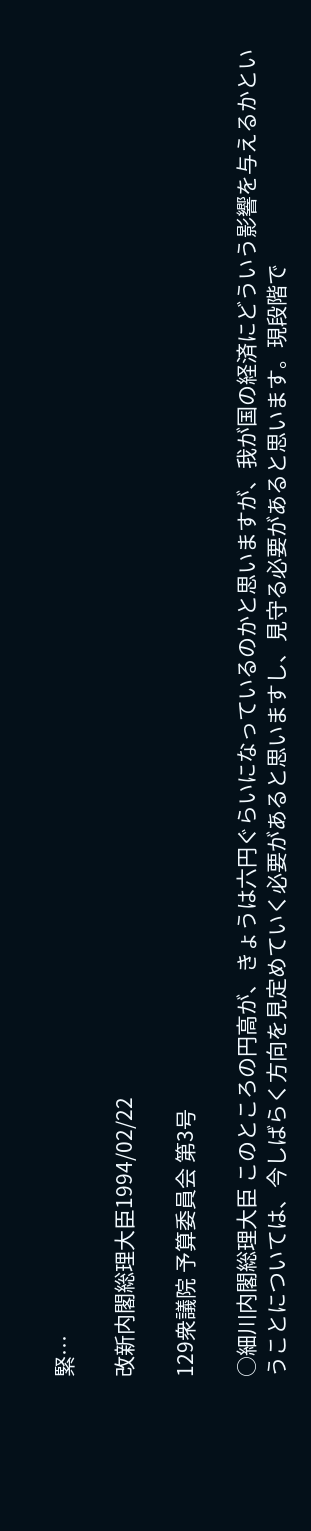緊…

改新内閣総理大臣1994/02/22

129衆議院 予算委員会 第3号

○細川内閣総理大臣 このところの円高が、きょうは六円ぐらいになっているのかと思いますが、我が国の経済にどういう影響を与えるかということについては、今しばらく方向を見定めていく必要があると思いますし、見守る必要があると思います。現段階で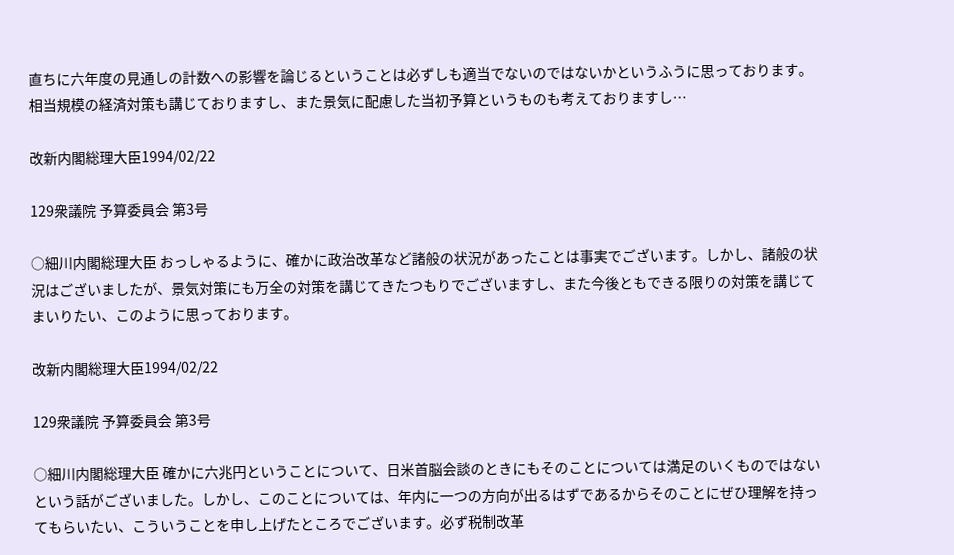直ちに六年度の見通しの計数への影響を論じるということは必ずしも適当でないのではないかというふうに思っております。 相当規模の経済対策も講じておりますし、また景気に配慮した当初予算というものも考えておりますし…

改新内閣総理大臣1994/02/22

129衆議院 予算委員会 第3号

○細川内閣総理大臣 おっしゃるように、確かに政治改革など諸般の状況があったことは事実でございます。しかし、諸般の状況はございましたが、景気対策にも万全の対策を講じてきたつもりでございますし、また今後ともできる限りの対策を講じてまいりたい、このように思っております。

改新内閣総理大臣1994/02/22

129衆議院 予算委員会 第3号

○細川内閣総理大臣 確かに六兆円ということについて、日米首脳会談のときにもそのことについては満足のいくものではないという話がございました。しかし、このことについては、年内に一つの方向が出るはずであるからそのことにぜひ理解を持ってもらいたい、こういうことを申し上げたところでございます。必ず税制改革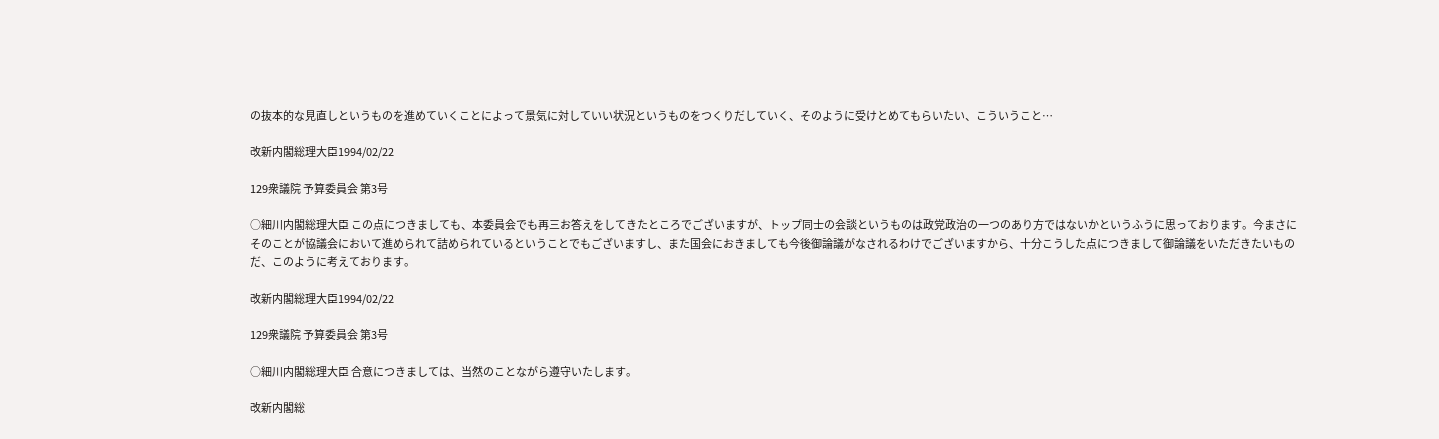の抜本的な見直しというものを進めていくことによって景気に対していい状況というものをつくりだしていく、そのように受けとめてもらいたい、こういうこと…

改新内閣総理大臣1994/02/22

129衆議院 予算委員会 第3号

○細川内閣総理大臣 この点につきましても、本委員会でも再三お答えをしてきたところでございますが、トップ同士の会談というものは政党政治の一つのあり方ではないかというふうに思っております。今まさにそのことが協議会において進められて詰められているということでもございますし、また国会におきましても今後御論議がなされるわけでございますから、十分こうした点につきまして御論議をいただきたいものだ、このように考えております。

改新内閣総理大臣1994/02/22

129衆議院 予算委員会 第3号

○細川内閣総理大臣 合意につきましては、当然のことながら遵守いたします。

改新内閣総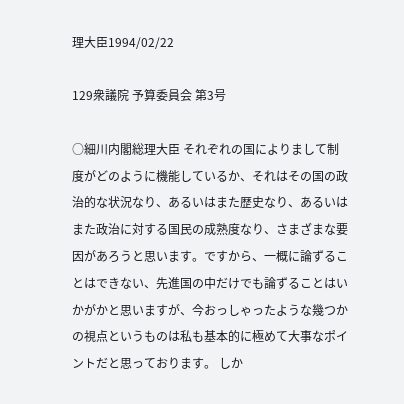理大臣1994/02/22

129衆議院 予算委員会 第3号

○細川内閣総理大臣 それぞれの国によりまして制度がどのように機能しているか、それはその国の政治的な状況なり、あるいはまた歴史なり、あるいはまた政治に対する国民の成熟度なり、さまざまな要因があろうと思います。ですから、一概に論ずることはできない、先進国の中だけでも論ずることはいかがかと思いますが、今おっしゃったような幾つかの視点というものは私も基本的に極めて大事なポイントだと思っております。 しか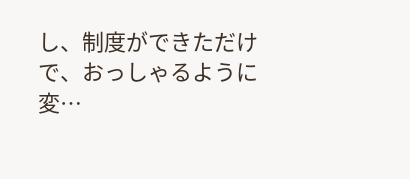し、制度ができただけで、おっしゃるように変…